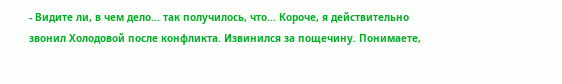- Видите ли, в чем дело... так получилось, что... Короче, я действительно звонил Холодовой после конфликта. Извинился за пощечину. Понимаете,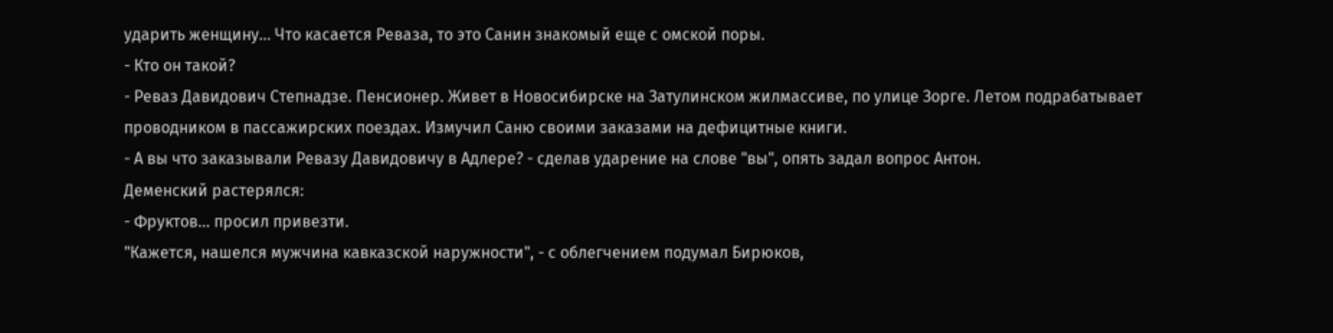ударить женщину... Что касается Реваза, то это Санин знакомый еще с омской поры.
- Кто он такой?
- Реваз Давидович Степнадзе. Пенсионер. Живет в Новосибирске на Затулинском жилмассиве, по улице Зорге. Летом подрабатывает проводником в пассажирских поездах. Измучил Саню своими заказами на дефицитные книги.
- А вы что заказывали Ревазу Давидовичу в Адлере? - сделав ударение на слове "вы", опять задал вопрос Антон.
Деменский растерялся:
- Фруктов... просил привезти.
"Кажется, нашелся мужчина кавказской наружности", - с облегчением подумал Бирюков,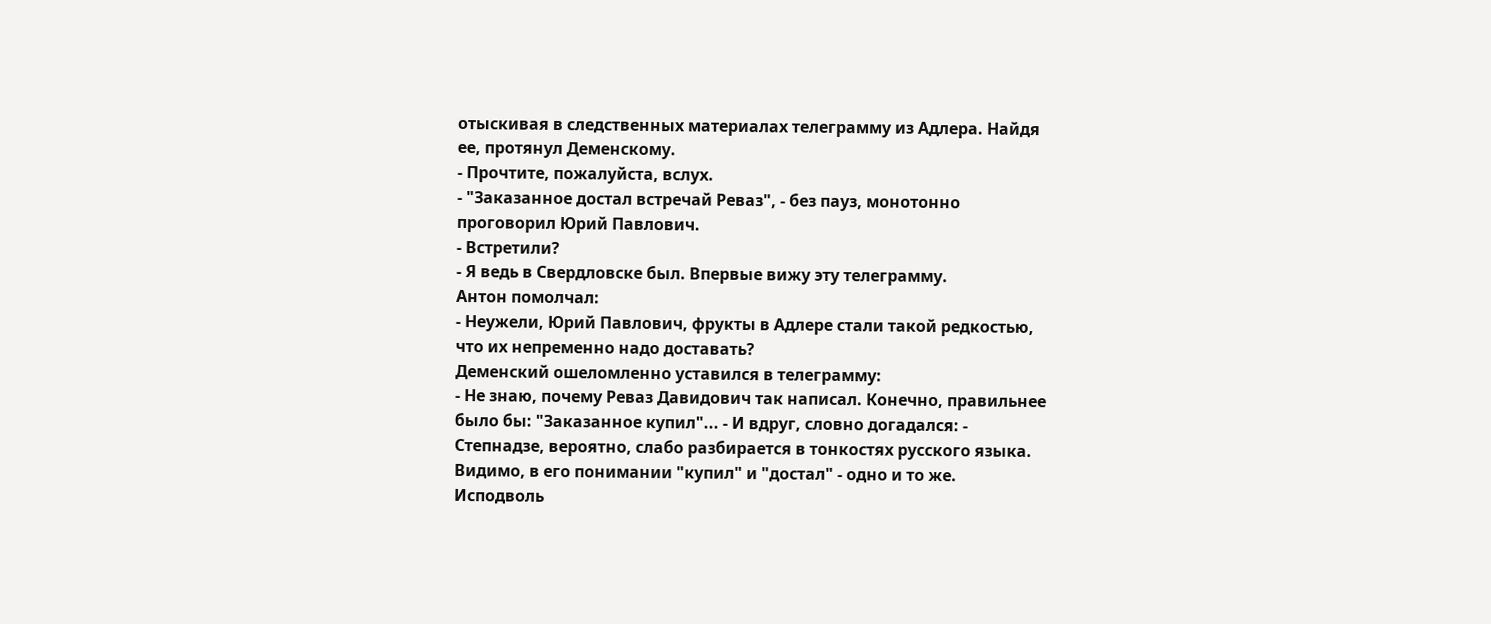отыскивая в следственных материалах телеграмму из Адлера. Найдя ее, протянул Деменскому.
- Прочтите, пожалуйста, вслух.
- "Заказанное достал встречай Реваз", - без пауз, монотонно проговорил Юрий Павлович.
- Встретили?
- Я ведь в Свердловске был. Впервые вижу эту телеграмму.
Антон помолчал:
- Неужели, Юрий Павлович, фрукты в Адлере стали такой редкостью, что их непременно надо доставать?
Деменский ошеломленно уставился в телеграмму:
- Не знаю, почему Реваз Давидович так написал. Конечно, правильнее было бы: "Заказанное купил"... - И вдруг, словно догадался: - Степнадзе, вероятно, слабо разбирается в тонкостях русского языка. Видимо, в его понимании "купил" и "достал" - одно и то же.
Исподволь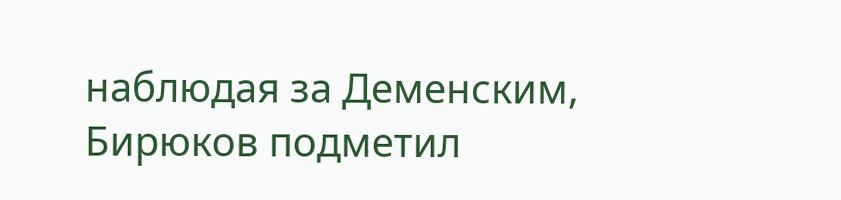наблюдая за Деменским, Бирюков подметил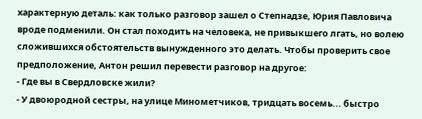характерную деталь: как только разговор зашел о Степнадзе, Юрия Павловича вроде подменили. Он стал походить на человека, не привыкшего лгать, но волею сложившихся обстоятельств вынужденного это делать. Чтобы проверить свое предположение, Антон решил перевести разговор на другое:
- Где вы в Свердловске жили?
- У двоюродной сестры, на улице Минометчиков, тридцать восемь... быстро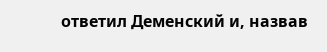ответил Деменский и, назвав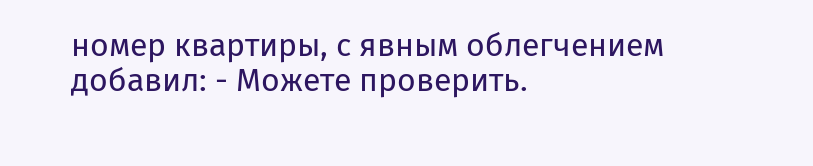номер квартиры, с явным облегчением добавил: - Можете проверить.